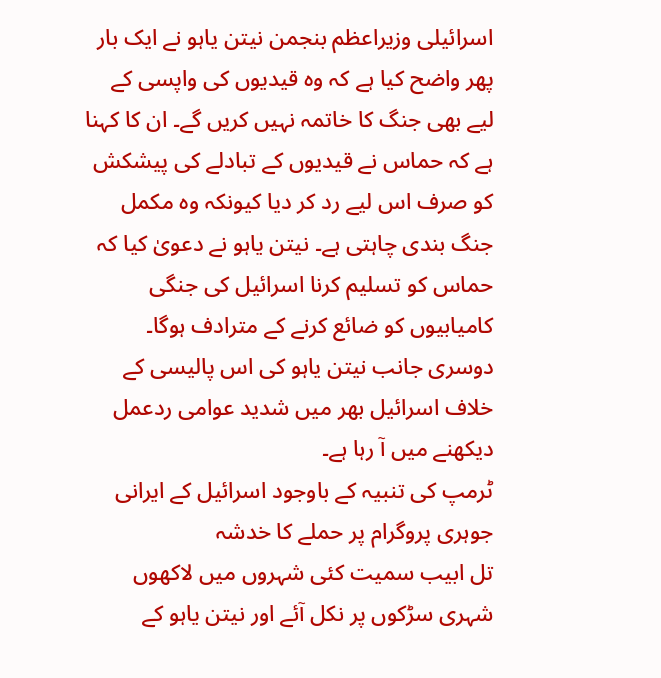اسرائیلی وزیراعظم بنجمن نیتن یاہو نے ایک بار پھر واضح کیا ہے کہ وہ قیدیوں کی واپسی کے لیے بھی جنگ کا خاتمہ نہیں کریں گے۔ ان کا کہنا ہے کہ حماس نے قیدیوں کے تبادلے کی پیشکش کو صرف اس لیے رد کر دیا کیونکہ وہ مکمل جنگ بندی چاہتی ہے۔ نیتن یاہو نے دعویٰ کیا کہ حماس کو تسلیم کرنا اسرائیل کی جنگی کامیابیوں کو ضائع کرنے کے مترادف ہوگا۔
دوسری جانب نیتن یاہو کی اس پالیسی کے خلاف اسرائیل بھر میں شدید عوامی ردعمل دیکھنے میں آ رہا ہے۔
ٹرمپ کی تنبیہ کے باوجود اسرائیل کے ایرانی جوہری پروگرام پر حملے کا خدشہ
تل ابیب سمیت کئی شہروں میں لاکھوں شہری سڑکوں پر نکل آئے اور نیتن یاہو کے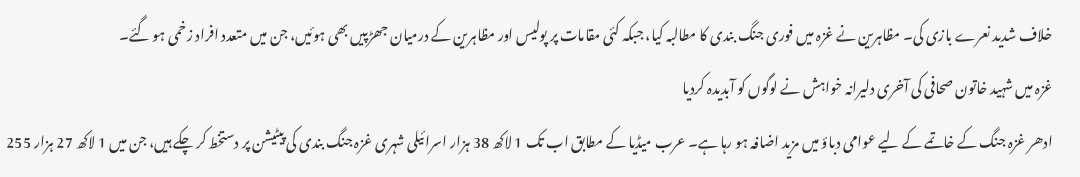خلاف شدید نعرے بازی کی۔ مظاہرین نے غزہ میں فوری جنگ بندی کا مطالبہ کیا، جبکہ کئی مقامات پر پولیس اور مظاہرین کے درمیان جھڑپیں بھی ہوئیں، جن میں متعدد افراد زخمی ہو گئے۔
غزہ میں شہید خاتون صحافی کی آخری دلیرانہ خواہش نے لوگوں کو آبدیدہ کردیا
ادھر غزہ جنگ کے خاتمے کے لیے عوامی دباؤ میں مزید اضافہ ہو رہا ہے۔ عرب میڈیا کے مطابق اب تک 1 لاکھ 38 ہزار اسرائیلی شہری غزہ جنگ بندی کی پیٹیشن پر دستخط کر چکے ہیں، جن میں 1 لاکھ 27 ہزار 255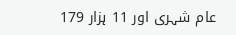عام شہری اور 11 ہزار 179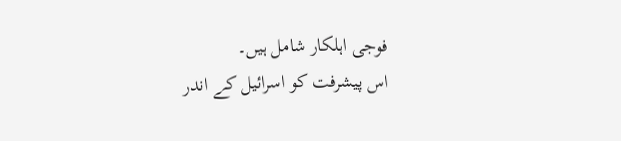فوجی اہلکار شامل ہیں۔
اس پیشرفت کو اسرائیل کے اندر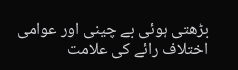بڑھتی ہوئی بے چینی اور عوامی اختلاف رائے کی علامت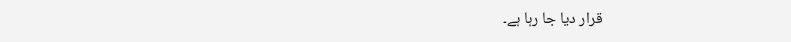قرار دیا جا رہا ہے۔